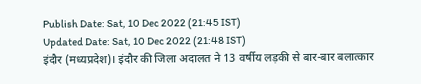Publish Date: Sat, 10 Dec 2022 (21:45 IST)
Updated Date: Sat, 10 Dec 2022 (21:48 IST)
इंदौर (मध्यप्रदेश)। इंदौर की जिला अदालत ने 13 वर्षीय लड़की से बार-बार बलात्कार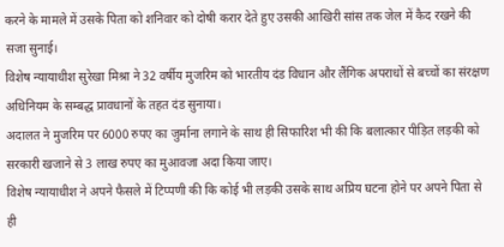करने के मामले में उसके पिता को शनिवार को दोषी करार देते हुए उसकी आखिरी सांस तक जेल में कैद रखने की सजा सुनाई।
विशेष न्यायाधीश सुरेखा मिश्रा ने 32 वर्षीय मुजरिम को भारतीय दंड विधान और लैंगिक अपराधों से बच्चों का संरक्षण अधिनियम के सम्बद्ध प्रावधानों के तहत दंड सुनाया।
अदालत ने मुजरिम पर 6000 रुपए का जुर्माना लगाने के साथ ही सिफारिश भी की कि बलात्कार पीड़ित लड़की को सरकारी खजाने से 3 लाख रुपए का मुआवजा अदा किया जाए।
विशेष न्यायाधीश ने अपने फैसले में टिप्पणी की कि कोई भी लड़की उसके साथ अप्रिय घटना होने पर अपने पिता से ही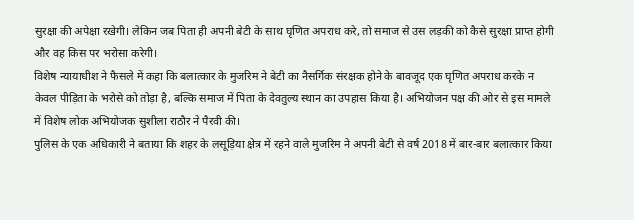सुरक्षा की अपेक्षा रखेगी। लेकिन जब पिता ही अपनी बेटी के साथ घृणित अपराध करे, तो समाज से उस लड़की को कैसे सुरक्षा प्राप्त होगी और वह किस पर भरोसा करेगी।
विशेष न्यायाधीश ने फैसले में कहा कि बलात्कार के मुजरिम ने बेटी का नैसर्गिक संरक्षक होने के बावजूद एक घृणित अपराध करके न केवल पीड़िता के भरोसे को तोड़ा है, बल्कि समाज में पिता के देवतुल्य स्थान का उपहास किया है। अभियोजन पक्ष की ओर से इस मामले में विशेष लोक अभियोजक सुशीला राठौर ने पैरवी की।
पुलिस के एक अधिकारी ने बताया कि शहर के लसूड़िया क्षेत्र में रहने वाले मुजरिम ने अपनी बेटी से वर्ष 2018 में बार-बार बलात्कार किया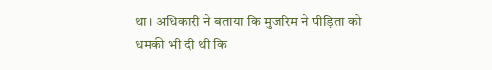था। अधिकारी ने बताया कि मुजरिम ने पीड़िता को धमकी भी दी थी कि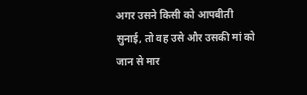अगर उसने किसी को आपबीती सुनाई, तो वह उसे और उसकी मां को जान से मार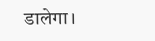डालेगा।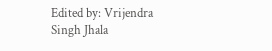Edited by: Vrijendra Singh Jhala